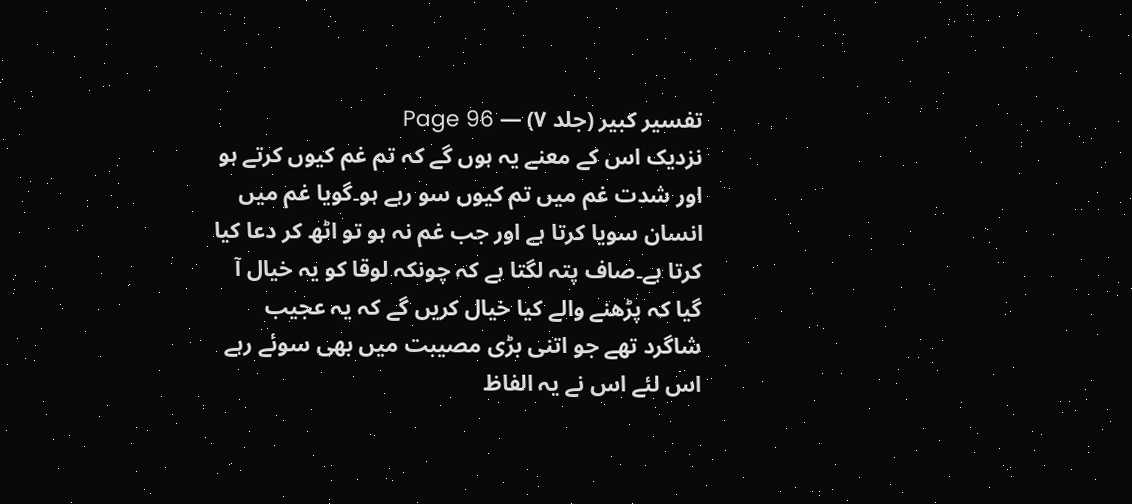تفسیر کبیر (جلد ۷) — Page 96
نزدیک اس کے معنے یہ ہوں گے کہ تم غم کیوں کرتے ہو اور شدت غم میں تم کیوں سو رہے ہو۔گویا غم میں انسان سویا کرتا ہے اور جب غم نہ ہو تو اٹھ کر دعا کیا کرتا ہے۔صاف پتہ لگتا ہے کہ چونکہ لوقا کو یہ خیال آ گیا کہ پڑھنے والے کیا خیال کریں گے کہ یہ عجیب شاگرد تھے جو اتنی بڑی مصیبت میں بھی سوئے رہے اس لئے اس نے یہ الفاظ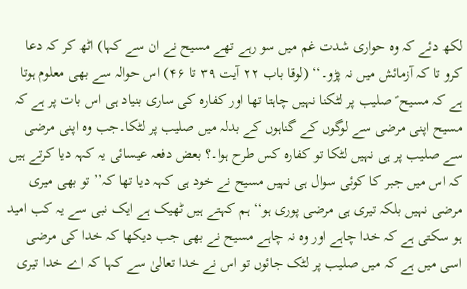لکھ دئے کہ وہ حواری شدت غم میں سو رہے تھے مسیح نے ان سے کہا) اٹھ کر کہ دعا کرو تا کہ آزمائش میں نہ پڑو۔‘‘ (لوقا باب ۲۲ آیت ۳۹ تا ۴۶) اس حوالہ سے بھی معلوم ہوتا ہے کہ مسیح ؑ صلیب پر لٹکنا نہیں چاہتا تھا اور کفارہ کی ساری بنیاد ہی اس بات پر ہے کہ مسیح اپنی مرضی سے لوگوں کے گناہوں کے بدلہ میں صلیب پر لٹکا۔جب وہ اپنی مرضی سے صلیب پر ہی نہیں لٹکا تو کفارہ کس طرح ہوا۔؟ بعض دفعہ عیسائی یہ کہہ دیا کرتے ہیں کہ اس میں جبر کا کوئی سوال ہی نہیں مسیح نے خود ہی کہہ دیا تھا کہ’’ تو بھی میری مرضی نہیں بلکہ تیری ہی مرضی پوری ہو‘‘ ہم کہتے ہیں ٹھیک ہے ایک نبی سے یہ کب امید ہو سکتی ہے کہ خدا چاہے اور وہ نہ چاہے مسیح نے بھی جب دیکھا کہ خدا کی مرضی اسی میں ہے کہ میں صلیب پر لٹک جائوں تو اس نے خدا تعالیٰ سے کہا کہ اے خدا تیری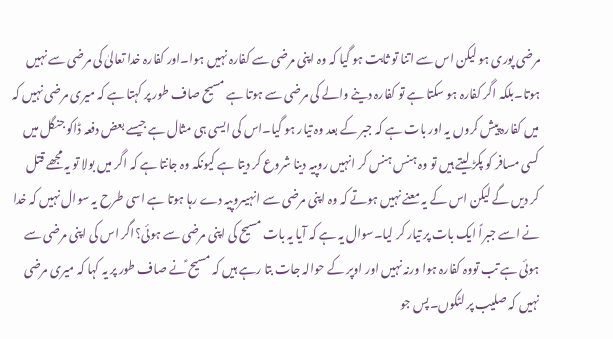مرضی پوری ہو لیکن اس سے اتنا تو ثابت ہو گیا کہ وہ اپنی مرضی سے کفارہ نہیں ہوا۔اور کفارہ خدا تعالیٰ کی مرضی سے نہیں ہوتا۔بلکہ اگر کفارہ ہو سکتا ہے تو کفارہ دینے والے کی مرضی سے ہوتا ہے مسیح صاف طور پر کہتا ہے کہ میری مرضی نہیں کہ میں کفارہ پیش کروں یہ اور بات ہے کہ جبر کے بعد وہ تیار ہو گیا۔اس کی ایسی ہی مثال ہے جیسے بعض دفعہ ڈاکو جنگل میں کسی مسافر کو پکڑ لیتے ہیں تو وہ ہنس ہنس کر انہیں روپیہ دینا شروع کر دیتا ہے کیونکہ وہ جانتا ہے کہ اگر میں بولا تو یہ مجھے قتل کر دیں گے لیکن اس کے یہ معنے نہیں ہوتے کہ وہ اپنی مرضی سے انہیںروپیہ دے رہا ہوتا ہے اسی طرح یہ سوال نہیں کہ خدا نے اسے جبراً ایک بات پر تیار کر لیا۔سوال یہ ہے کہ آیا یہ بات مسیح کی اپنی مرضی سے ہوئی؟اگر اس کی اپنی مرضی سے ہوئی ہے تب تووہ کفارہ ہوا ورنہ نہیں اور اوپر کے حوالہ جات بتا رہے ہیں کہ مسیح ؑنے صاف طور پر یہ کہا کہ میری مرضی نہیں کہ صلیب پر لٹکوں۔پس جو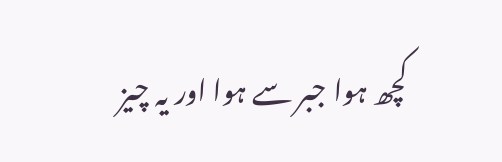کچھ ہوا جبر سے ہوا اور یہ چیز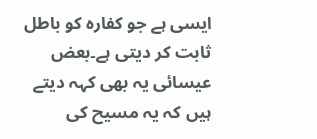ایسی ہے جو کفارہ کو باطل ثابت کر دیتی ہے۔بعض عیسائی یہ بھی کہہ دیتے ہیں کہ یہ مسیح کی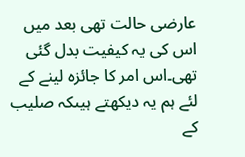عارضی حالت تھی بعد میں اس کی یہ کیفیت بدل گئی تھی۔اس امر کا جائزہ لینے کے لئے ہم یہ دیکھتے ہیںکہ صلیب کے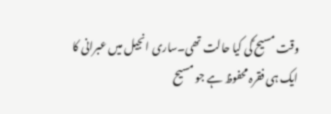وقت مسیح ؑکی کیا حالت تھی۔ساری انجیل میں عبرانی کا ایک ہی فقرہ محفوظ ہے جو مسیح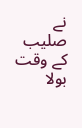نے صلیب کے وقت بولا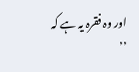اور وہ فقرہ یہ ہے کہ ’’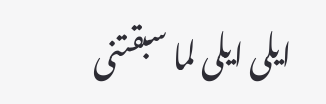ایلی ایلی لما سبقتنی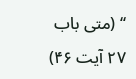‘‘ (متی باب ۲۷ آیت ۴۶)